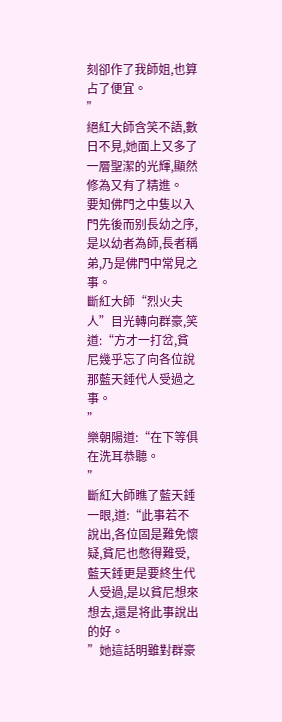刻卻作了我師姐,也算占了便宜。
”
絕紅大師含笑不語,數日不見,她面上又多了一層聖潔的光輝,顯然修為又有了精進。
要知佛門之中隻以入門先後而别長幼之序,是以幼者為師,長者稱弟,乃是佛門中常見之事。
斷紅大師“烈火夫人”目光轉向群豪,笑道:“方才一打岔,貧尼幾乎忘了向各位說那藍天錘代人受過之事。
”
樂朝陽道:“在下等俱在洗耳恭聽。
”
斷紅大師瞧了藍天錘一眼,道:“此事若不說出,各位固是難免懷疑,貧尼也憋得難受,藍天錘更是要終生代人受過,是以貧尼想來想去,還是将此事說出的好。
”她這話明雖對群豪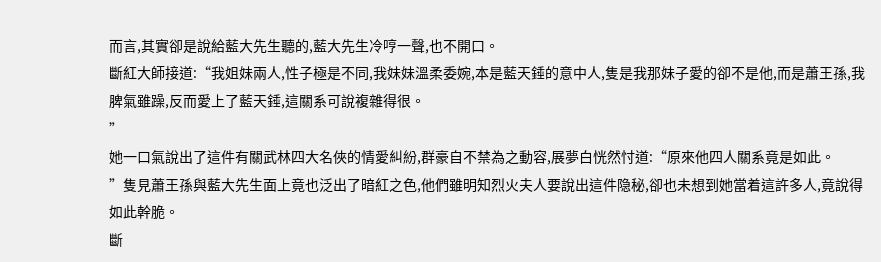而言,其實卻是說給藍大先生聽的,藍大先生冷哼一聲,也不開口。
斷紅大師接道:“我姐妹兩人,性子極是不同,我妹妹溫柔委婉,本是藍天錘的意中人,隻是我那妹子愛的卻不是他,而是蕭王孫,我脾氣雖躁,反而愛上了藍天錘,這關系可說複雜得很。
”
她一口氣說出了這件有關武林四大名俠的情愛糾紛,群豪自不禁為之動容,展夢白恍然忖道:“原來他四人關系竟是如此。
”隻見蕭王孫與藍大先生面上竟也泛出了暗紅之色,他們雖明知烈火夫人要說出這件隐秘,卻也未想到她當着這許多人,竟說得如此幹脆。
斷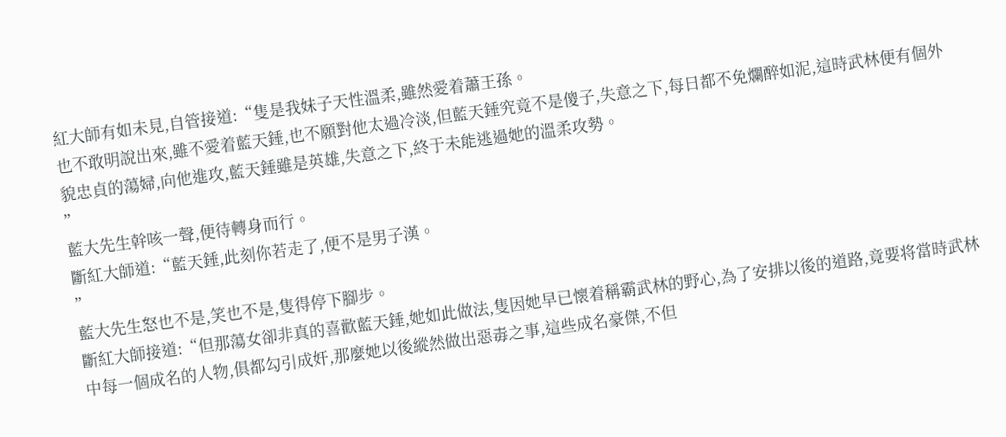紅大師有如未見,自管接道:“隻是我妹子天性溫柔,雖然愛着蕭王孫。
也不敢明說出來,雖不愛着藍天錘,也不願對他太過冷淡,但藍天錘究竟不是傻子,失意之下,每日都不免爛醉如泥,這時武林便有個外貌忠貞的蕩婦,向他進攻,藍天錘雖是英雄,失意之下,終于未能逃過她的溫柔攻勢。
”
藍大先生幹咳一聲,便待轉身而行。
斷紅大師道:“藍天錘,此刻你若走了,便不是男子漢。
”
藍大先生怒也不是,笑也不是,隻得停下腳步。
斷紅大師接道:“但那蕩女卻非真的喜歡藍天錘,她如此做法,隻因她早已懷着稱霸武林的野心,為了安排以後的道路,竟要将當時武林中每一個成名的人物,俱都勾引成奸,那麼她以後縱然做出惡毒之事,這些成名豪傑,不但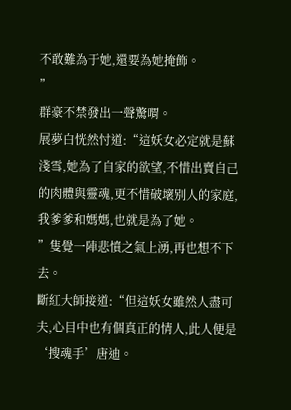不敢難為于她,還要為她掩飾。
”
群豪不禁發出一聲驚喟。
展夢白恍然忖道:“這妖女必定就是蘇淺雪,她為了自家的欲望,不惜出賣自己的肉體與靈魂,更不惜破壞别人的家庭,我爹爹和媽媽,也就是為了她。
”隻覺一陣悲憤之氣上湧,再也想不下去。
斷紅大師接道:“但這妖女雖然人盡可夫,心目中也有個真正的情人,此人便是‘搜魂手’唐迪。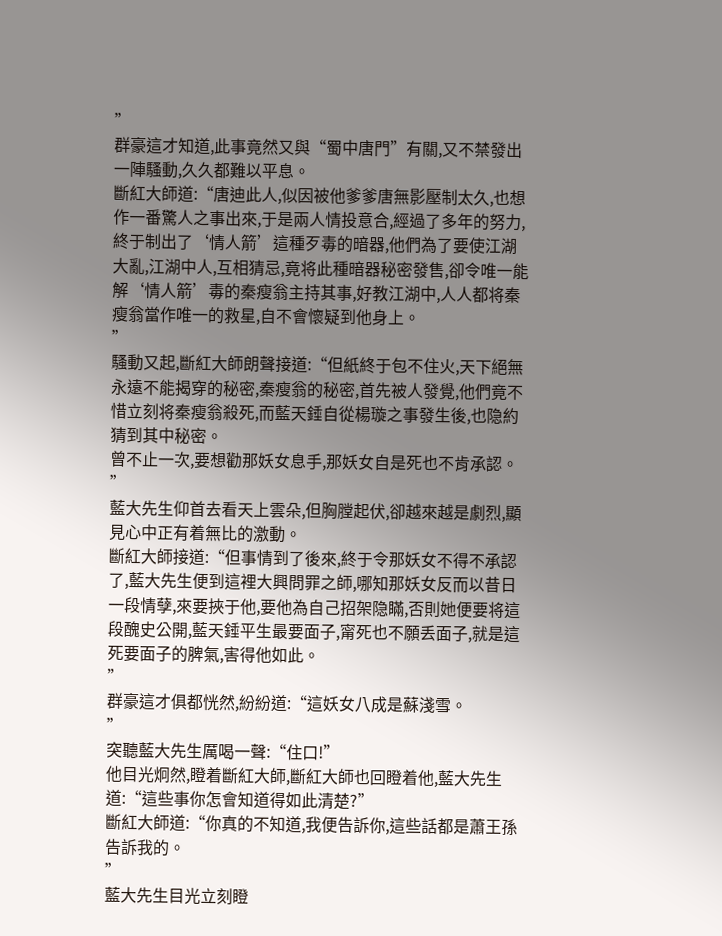”
群豪這才知道,此事竟然又與“蜀中唐門”有關,又不禁發出一陣騷動,久久都難以平息。
斷紅大師道:“唐迪此人,似因被他爹爹唐無影壓制太久,也想作一番驚人之事出來,于是兩人情投意合,經過了多年的努力,終于制出了‘情人箭’這種歹毒的暗器,他們為了要使江湖大亂,江湖中人,互相猜忌,竟将此種暗器秘密發售,卻令唯一能解‘情人箭’毒的秦瘦翁主持其事,好教江湖中,人人都将秦瘦翁當作唯一的救星,自不會懷疑到他身上。
”
騷動又起,斷紅大師朗聲接道:“但紙終于包不住火,天下絕無永遠不能揭穿的秘密,秦瘦翁的秘密,首先被人發覺,他們竟不惜立刻将秦瘦翁殺死,而藍天錘自從楊璇之事發生後,也隐約猜到其中秘密。
曾不止一次,要想勸那妖女息手,那妖女自是死也不肯承認。
”
藍大先生仰首去看天上雲朵,但胸膛起伏,卻越來越是劇烈,顯見心中正有着無比的激動。
斷紅大師接道:“但事情到了後來,終于令那妖女不得不承認了,藍大先生便到這裡大興問罪之師,哪知那妖女反而以昔日一段情孽,來要挾于他,要他為自己招架隐瞞,否則她便要将這段醜史公開,藍天錘平生最要面子,甯死也不願丢面子,就是這死要面子的脾氣,害得他如此。
”
群豪這才俱都恍然,紛紛道:“這妖女八成是蘇淺雪。
”
突聽藍大先生厲喝一聲:“住口!”
他目光炯然,瞪着斷紅大師,斷紅大師也回瞪着他,藍大先生道:“這些事你怎會知道得如此清楚?”
斷紅大師道:“你真的不知道,我便告訴你,這些話都是蕭王孫告訴我的。
”
藍大先生目光立刻瞪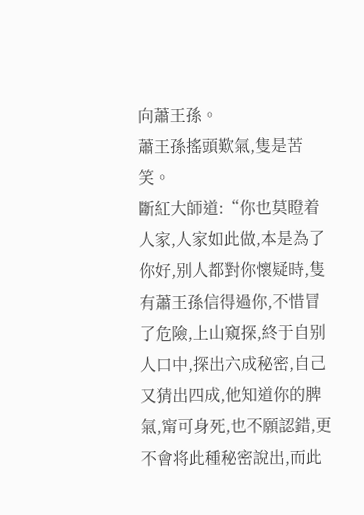向蕭王孫。
蕭王孫搖頭歎氣,隻是苦笑。
斷紅大師道:“你也莫瞪着人家,人家如此做,本是為了你好,别人都對你懷疑時,隻有蕭王孫信得過你,不惜冒了危險,上山窺探,終于自别人口中,探出六成秘密,自己又猜出四成,他知道你的脾氣,甯可身死,也不願認錯,更不會将此種秘密說出,而此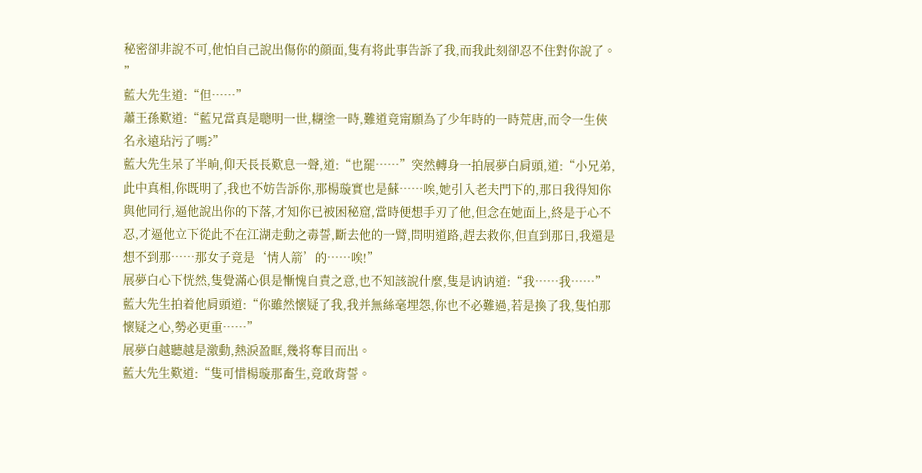秘密卻非說不可,他怕自己說出傷你的顔面,隻有将此事告訴了我,而我此刻卻忍不住對你說了。
”
藍大先生道:“但……”
蕭王孫歎道:“藍兄當真是聰明一世,糊塗一時,難道竟甯願為了少年時的一時荒唐,而令一生俠名永遠玷污了嗎?”
藍大先生呆了半晌,仰天長長歎息一聲,道:“也罷……”突然轉身一拍展夢白肩頭,道:“小兄弟,此中真相,你既明了,我也不妨告訴你,那楊璇實也是蘇……唉,她引入老夫門下的,那日我得知你與他同行,逼他說出你的下落,才知你已被困秘窟,當時便想手刃了他,但念在她面上,終是于心不忍,才逼他立下從此不在江湖走動之毒誓,斷去他的一臂,問明道路,趕去救你,但直到那日,我還是想不到那……那女子竟是‘情人箭’的……唉!”
展夢白心下恍然,隻覺滿心俱是慚愧自責之意,也不知該說什麼,隻是讷讷道:“我……我……”
藍大先生拍着他肩頭道:“你雖然懷疑了我,我并無絲毫埋怨,你也不必難過,若是換了我,隻怕那懷疑之心,勢必更重……”
展夢白越聽越是激動,熱淚盈眶,幾将奪目而出。
藍大先生歎道:“隻可惜楊璇那畜生,竟敢背誓。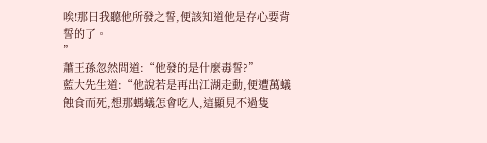唉!那日我聽他所發之誓,便該知道他是存心要背誓的了。
”
蕭王孫忽然問道:“他發的是什麼毒誓?”
藍大先生道:“他說若是再出江湖走動,便遭萬蟻蝕食而死,想那螞蟻怎會吃人,這顯見不過隻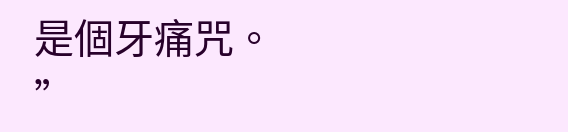是個牙痛咒。
”